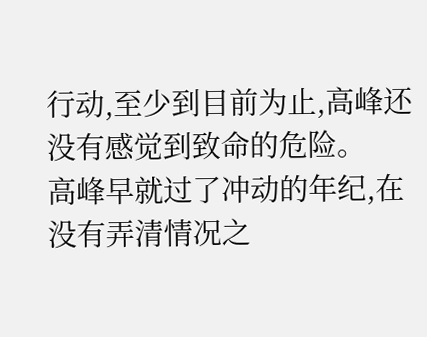行动,至少到目前为止,高峰还没有感觉到致命的危险。
高峰早就过了冲动的年纪,在没有弄清情况之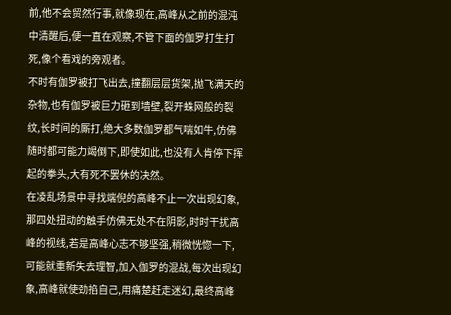前,他不会贸然行事,就像现在,高峰从之前的混沌中清醒后,便一直在观察,不管下面的伽罗打生打死,像个看戏的旁观者。
不时有伽罗被打飞出去,撞翻层层货架,抛飞满天的杂物,也有伽罗被巨力砸到墙壁,裂开蛛网般的裂纹,长时间的厮打,绝大多数伽罗都气喘如牛,仿佛随时都可能力竭倒下,即使如此,也没有人肯停下挥起的拳头,大有死不罢休的决然。
在凌乱场景中寻找端倪的高峰不止一次出现幻象,那四处扭动的触手仿佛无处不在阴影,时时干扰高峰的视线,若是高峰心志不够坚强,稍微恍惚一下,可能就重新失去理智,加入伽罗的混战,每次出现幻象,高峰就使劲掐自己,用痛楚赶走迷幻,最终高峰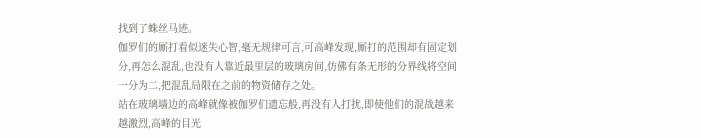找到了蛛丝马迹。
伽罗们的厮打看似迷失心智,毫无规律可言,可高峰发现,厮打的范围却有固定划分,再怎么混乱,也没有人靠近最里层的玻璃房间,仿佛有条无形的分界线将空间一分为二,把混乱局限在之前的物资储存之处。
站在玻璃墙边的高峰就像被伽罗们遗忘般,再没有人打扰,即使他们的混战越来越激烈,高峰的目光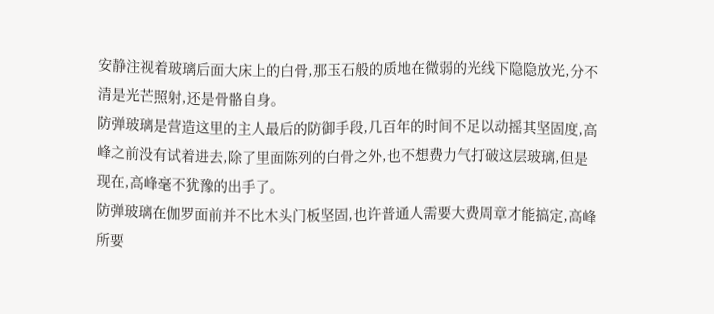安静注视着玻璃后面大床上的白骨,那玉石般的质地在微弱的光线下隐隐放光,分不清是光芒照射,还是骨骼自身。
防弹玻璃是营造这里的主人最后的防御手段,几百年的时间不足以动摇其坚固度,高峰之前没有试着进去,除了里面陈列的白骨之外,也不想费力气打破这层玻璃,但是现在,高峰毫不犹豫的出手了。
防弹玻璃在伽罗面前并不比木头门板坚固,也许普通人需要大费周章才能搞定,高峰所要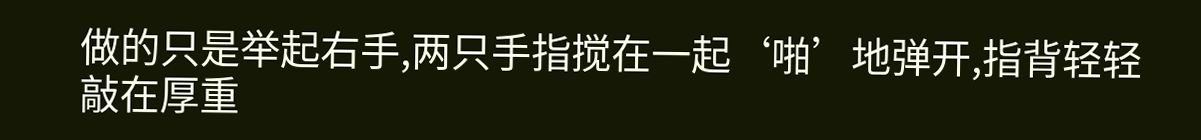做的只是举起右手,两只手指搅在一起‘啪’地弹开,指背轻轻敲在厚重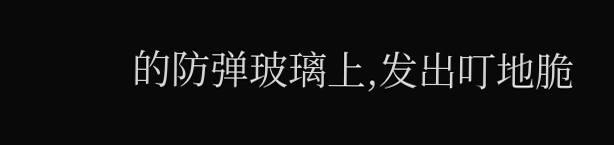的防弹玻璃上,发出叮地脆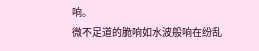响。
微不足道的脆响如水波般响在纷乱